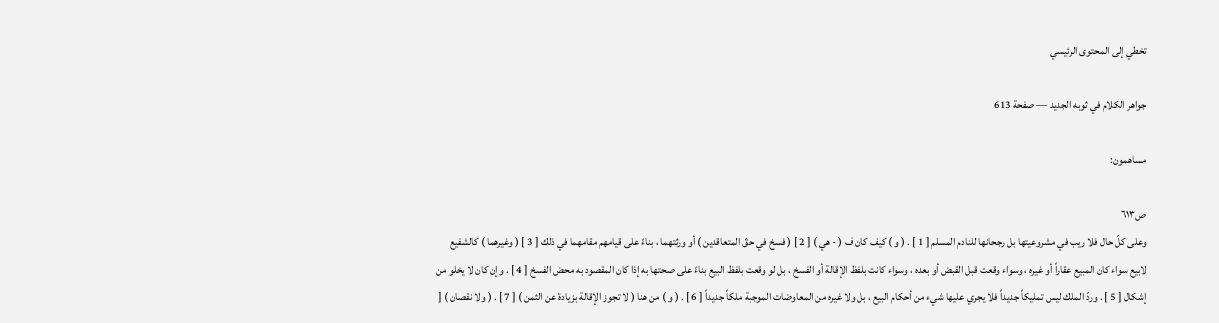تخطي إلى المحتوى الرئيسي

جواهر الكلام في ثوبه الجديد — صفحة 613

مساهمون:

ص٦١٣
وعلى كلّ حال فلا ريب في مشروعيتها بل رجحانها للنادم المسلم [ 1 ] . ( و ) كيف كان ف ( - هي ) [ 2 ] ( فسخ في حقّ المتعاقدين ) أو ورثتهما ، بناءً على قيامهم مقامهما في ذلك [ 3 ] ( وغيرهما ) كالشفيع لابيع سواء كان المبيع عقاراً أو غيره ، وسواء وقعت قبل القبض أو بعده ، وسواء كانت بلفظ الإقالة أو الفسخ ، بل لو وقعت بلفظ البيع بناءً على صحتها به إذا كان المقصود به محض الفسخ [ 4 ] . وإن كان لا يخلو من إشكال [ 5 ] . وردّ الملك ليس تمليكاً جديداً فلا يجري عليها شيء من أحكام البيع ، بل ولا غيره من المعاوضات الموجبة ملكاً جديداً [ 6 ] . ( و ) من هنا ( لا تجوز الإقالة بزيادة عن الثمن ) [ 7 ] . ( ولا نقصان ) [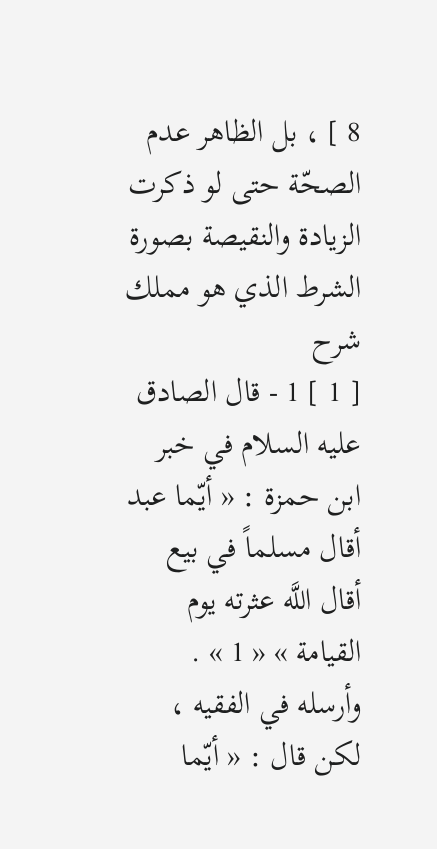8 ] ، بل الظاهر عدم الصحّة حتى لو ذكرت الزيادة والنقيصة بصورة الشرط الذي هو مملك
شرح
[ 1 ] 1 - قال الصادق عليه السلام في خبر ابن حمزة : « أيّما عبد أقال مسلماً في بيع أقال اللَّه عثرته يوم القيامة » « 1 » . وأرسله في الفقيه ، لكن قال : « أيّما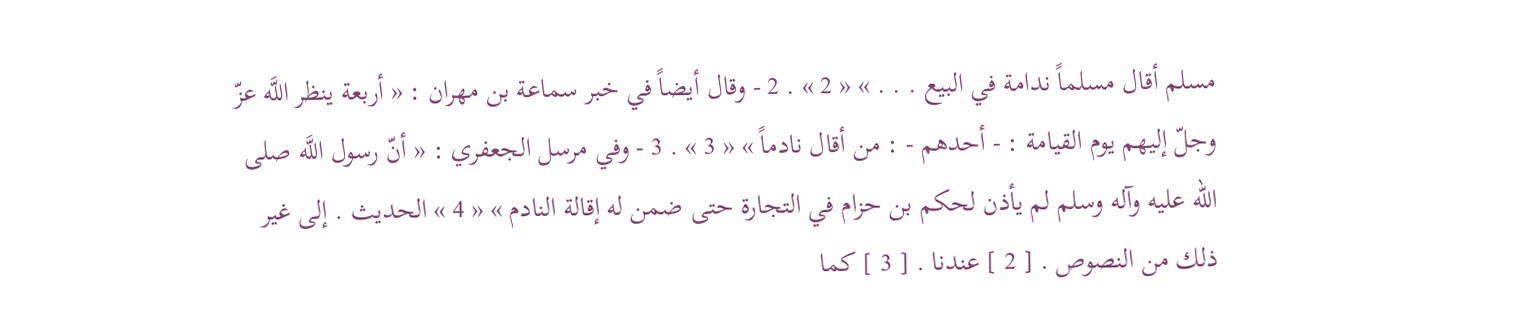مسلم أقال مسلماً ندامة في البيع . . . » « 2 » . 2 - وقال أيضاً في خبر سماعة بن مهران : « أربعة ينظر اللَّه عزّ وجلّ إليهم يوم القيامة : - أحدهم - : من أقال نادماً » « 3 » . 3 - وفي مرسل الجعفري : « أنّ رسول اللَّه صلى الله عليه وآله وسلم لم يأذن لحكم بن حزام في التجارة حتى ضمن له إقالة النادم » « 4 » الحديث . إلى غير ذلك من النصوص . [ 2 ] عندنا . [ 3 ] كما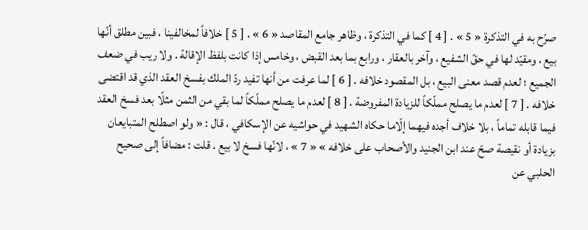صرّح به في التذكرة « 5 » . [ 4 ] كما في التذكرة ، وظاهر جامع المقاصد « 6 » . [ 5 ] خلافاً لمخالفينا ، فبين مطلق أنّها بيع ، ومقيّد لها في حقّ الشفيع ، وآخر بالعقار ، ورابع بما بعد القبض ، وخامس إذا كانت بلفظ الإقالة . ولا ريب في ضعف الجميع ؛ لعدم قصد معنى البيع ، بل المقصود خلافه . [ 6 ] لما عرفت من أنها تفيد ردّ الملك بفسخ العقد الذي قد اقتضى خلافه . [ 7 ] لعدم ما يصلح مملّكاً للزيادة المفروضة . [ 8 ] لعدم ما يصلح مملّكاً لما بقي من الثمن مثلًا بعد فسخ العقد فيما قابله تماماً ، بلا خلاف أجده فيهما إلّاما حكاه الشهيد في حواشيه عن الإسكافي ، قال : « ولو اصطلح المتبايعان بزيادة أو نقيصة صحّ عند ابن الجنيد والأصحاب على خلافه » « 7 » ، لانّها فسخ لا بيع . قلت : مضافاً إلى صحيح الحلبي عن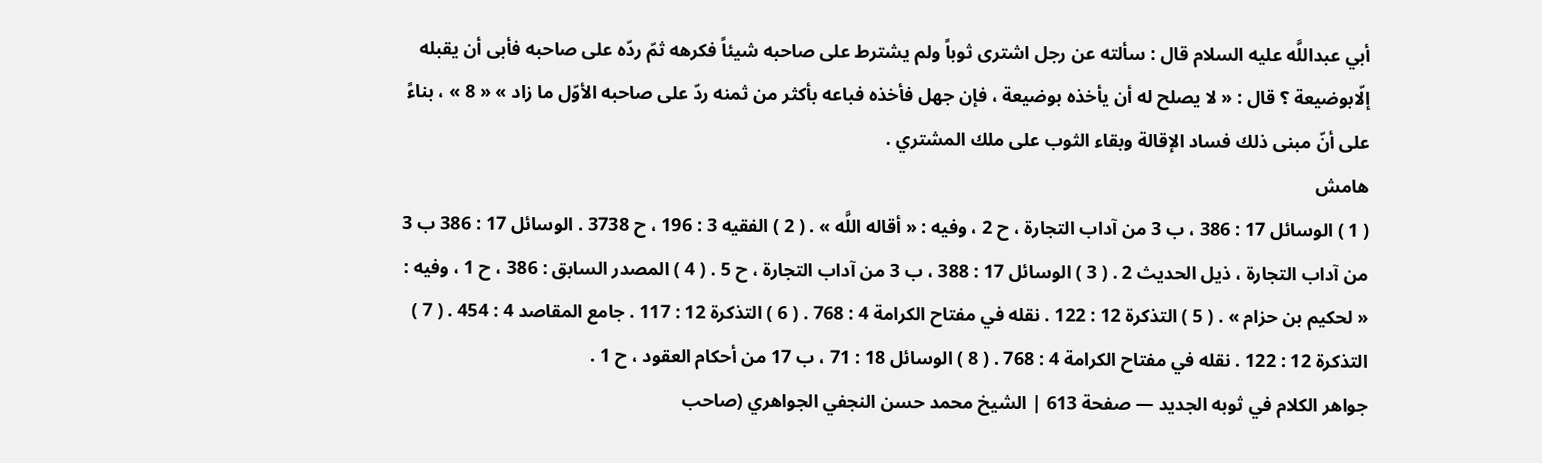أبي عبداللَّه عليه السلام قال : سألته عن رجل اشترى ثوباً ولم يشترط على صاحبه شيئاً فكرهه ثمّ ردّه على صاحبه فأبى أن يقبله إلّابوضيعة ؟ قال : « لا يصلح له أن يأخذه بوضيعة ، فإن جهل فأخذه فباعه بأكثر من ثمنه ردّ على صاحبه الأوّل ما زاد » « 8 » ، بناءً على أنّ مبنى ذلك فساد الإقالة وبقاء الثوب على ملك المشتري .
هامش
( 1 ) الوسائل 17 : 386 ، ب 3 من آداب التجارة ، ح 2 ، وفيه : « أقاله اللَّه » . ( 2 ) الفقيه 3 : 196 ، ح 3738 . الوسائل 17 : 386 ب 3 من آداب التجارة ، ذيل الحديث 2 . ( 3 ) الوسائل 17 : 388 ، ب 3 من آداب التجارة ، ح 5 . ( 4 ) المصدر السابق : 386 ، ح 1 ، وفيه : « لحكيم بن حزام » . ( 5 ) التذكرة 12 : 122 . نقله في مفتاح الكرامة 4 : 768 . ( 6 ) التذكرة 12 : 117 . جامع المقاصد 4 : 454 . ( 7 ) التذكرة 12 : 122 . نقله في مفتاح الكرامة 4 : 768 . ( 8 ) الوسائل 18 : 71 ، ب 17 من أحكام العقود ، ح 1 .
جواهر الكلام في ثوبه الجديد — صفحة 613 | الشيخ محمد حسن النجفي الجواهري (صاحب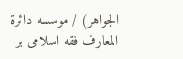الجواهر) / موسسه دائرة المعارف فقه اسلامى بر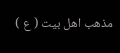مذهب اهل بيت ( ع )